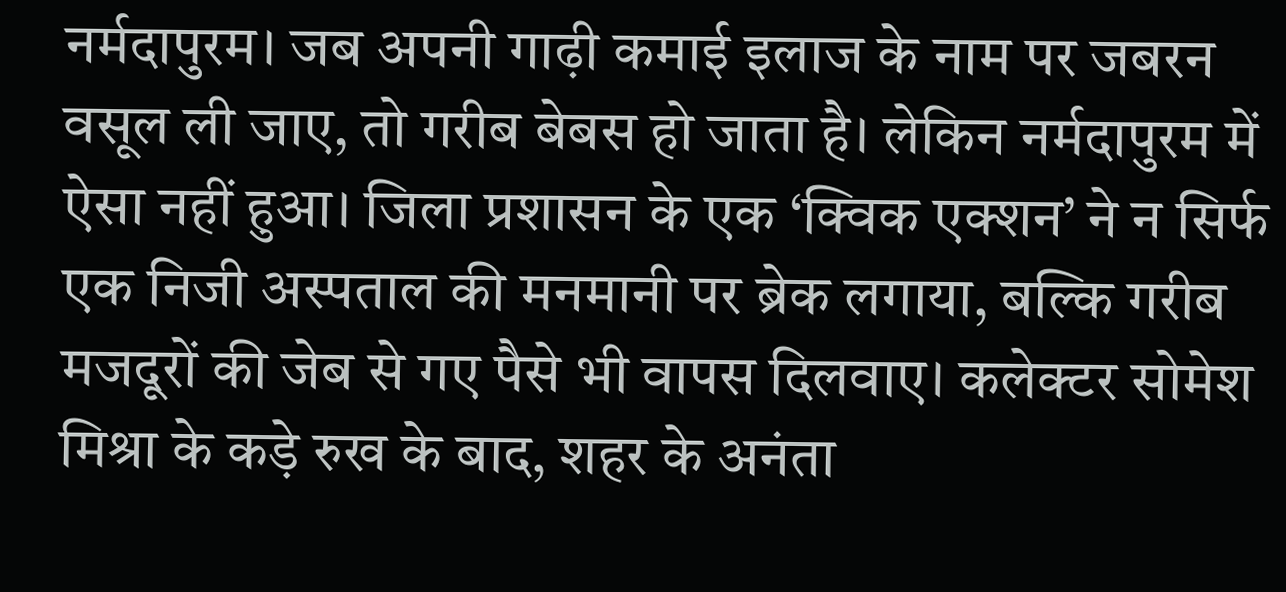नर्मदापुरम। जब अपनी गाढ़ी कमाई इलाज के नाम पर जबरन वसूल ली जाए, तो गरीब बेबस हो जाता है। लेकिन नर्मदापुरम में ऐसा नहीं हुआ। जिला प्रशासन के एक ‘क्विक एक्शन’ ने न सिर्फ एक निजी अस्पताल की मनमानी पर ब्रेक लगाया, बल्कि गरीब मजदूरों की जेब से गए पैसे भी वापस दिलवाए। कलेक्टर सोमेश मिश्रा के कड़े रुख के बाद, शहर के अनंता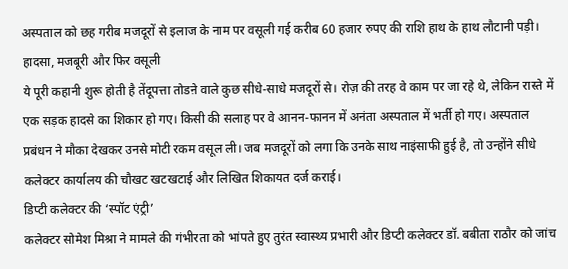अस्पताल को छह गरीब मजदूरों से इलाज के नाम पर वसूली गई करीब 60 हजार रुपए की राशि हाथ के हाथ लौटानी पड़ी।
हादसा, मजबूरी और फिर वसूली
ये पूरी कहानी शुरू होती है तेंदूपत्ता तोडऩे वाले कुछ सीधे-साधे मजदूरों से। रोज़ की तरह वे काम पर जा रहे थे, लेकिन रास्ते में एक सड़क हादसे का शिकार हो गए। किसी की सलाह पर वे आनन-फानन में अनंता अस्पताल में भर्ती हो गए। अस्पताल प्रबंधन ने मौका देखकर उनसे मोटी रकम वसूल ली। जब मजदूरों को लगा कि उनके साथ नाइंसाफी हुई है, तो उन्होंने सीधे कलेक्टर कार्यालय की चौखट खटखटाई और लिखित शिकायत दर्ज कराई।
डिप्टी कलेक्टर की ‘स्पॉट एंट्री’
कलेक्टर सोमेश मिश्रा ने मामले की गंभीरता को भांपते हुए तुरंत स्वास्थ्य प्रभारी और डिप्टी कलेक्टर डॉ. बबीता राठौर को जांच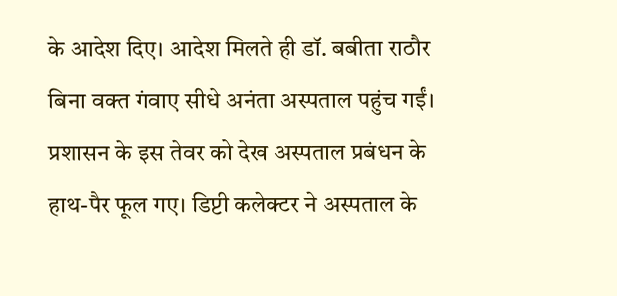के आदेश दिए। आदेश मिलते ही डॉ. बबीता राठौर बिना वक्त गंवाए सीधे अनंता अस्पताल पहुंच गईं। प्रशासन के इस तेवर को देख अस्पताल प्रबंधन के हाथ-पैर फूल गए। डिप्टी कलेक्टर ने अस्पताल के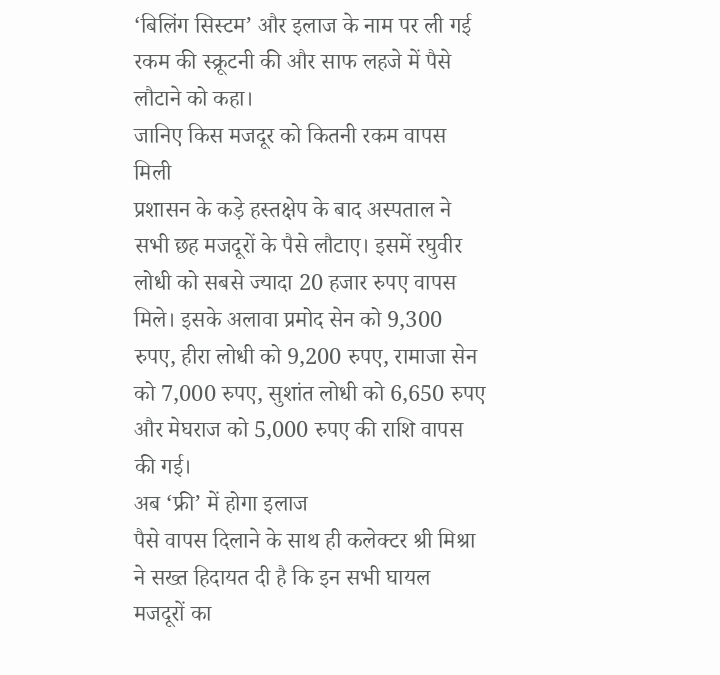‘बिलिंग सिस्टम’ और इलाज के नाम पर ली गई रकम की स्क्रूटनी की और साफ लहजे में पैसे लौटाने को कहा।
जानिए किस मजदूर को कितनी रकम वापस मिली
प्रशासन के कड़े हस्तक्षेप के बाद अस्पताल ने सभी छह मजदूरों के पैसे लौटाए। इसमें रघुवीर लोधी को सबसे ज्यादा 20 हजार रुपए वापस मिले। इसके अलावा प्रमोद सेन को 9,300 रुपए, हीरा लोधी को 9,200 रुपए, रामाजा सेन को 7,000 रुपए, सुशांत लोधी को 6,650 रुपए और मेघराज को 5,000 रुपए की राशि वापस की गई।
अब ‘फ्री’ में होगा इलाज
पैसे वापस दिलाने के साथ ही कलेक्टर श्री मिश्रा ने सख्त हिदायत दी है कि इन सभी घायल मजदूरों का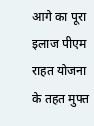आगे का पूरा इलाज पीएम राहत योजना के तहत मुफ्त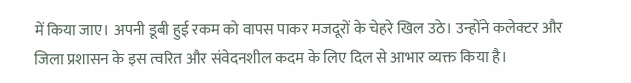में किया जाए। अपनी डूबी हुई रकम को वापस पाकर मजदूरों के चेहरे खिल उठे। उन्होंने कलेक्टर और जिला प्रशासन के इस त्वरित और संवेदनशील कदम के लिए दिल से आभार व्यक्त किया है।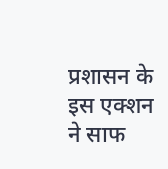प्रशासन के इस एक्शन ने साफ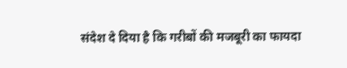संदेश दे दिया है कि गरीबों की मजबूरी का फायदा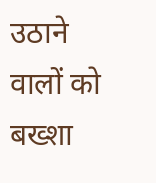उठाने वालों को बख्शा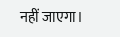नहीं जाएगा।